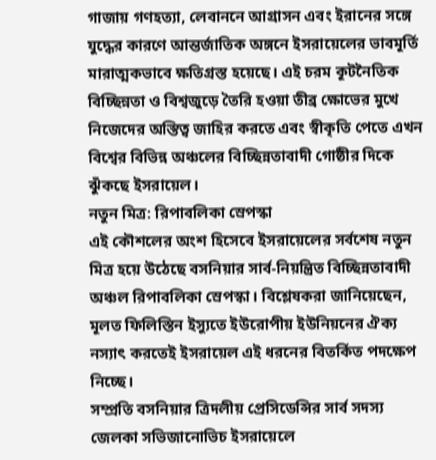গাজায় গণহত্যা, লেবাননে আগ্রাসন এবং ইরানের সঙ্গে যুদ্ধের কারণে আন্তর্জাতিক অঙ্গনে ইসরায়েলের ভাবমূর্তি মারাত্মকভাবে ক্ষতিগ্রস্ত হয়েছে। এই চরম কূটনৈতিক বিচ্ছিন্নতা ও বিশ্বজুড়ে তৈরি হওয়া তীব্র ক্ষোভের মুখে নিজেদের অস্তিত্ব জাহির করতে এবং স্বীকৃতি পেতে এখন বিশ্বের বিভিন্ন অঞ্চলের বিচ্ছিন্নতাবাদী গোষ্ঠীর দিকে ঝুঁকছে ইসরায়েল।
নতুন মিত্র: রিপাবলিকা স্রেপস্কা
এই কৌশলের অংশ হিসেবে ইসরায়েলের সর্বশেষ নতুন মিত্র হয়ে উঠেছে বসনিয়ার সার্ব-নিয়ন্ত্রিত বিচ্ছিন্নতাবাদী অঞ্চল রিপাবলিকা স্রেপস্কা। বিশ্লেষকরা জানিয়েছেন, মূলত ফিলিস্তিন ইস্যুতে ইউরোপীয় ইউনিয়নের ঐক্য নস্যাৎ করতেই ইসরায়েল এই ধরনের বিতর্কিত পদক্ষেপ নিচ্ছে।
সম্প্রতি বসনিয়ার ত্রিদলীয় প্রেসিডেন্সির সার্ব সদস্য জেলকা সভিজানোভিচ ইসরায়েলে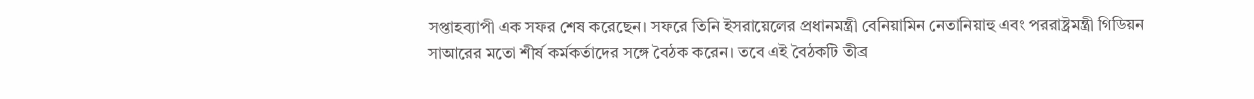সপ্তাহব্যাপী এক সফর শেষ করেছেন। সফরে তিনি ইসরায়েলের প্রধানমন্ত্রী বেনিয়ামিন নেতানিয়াহু এবং পররাষ্ট্রমন্ত্রী গিডিয়ন সাআরের মতো শীর্ষ কর্মকর্তাদের সঙ্গে বৈঠক করেন। তবে এই বৈঠকটি তীব্র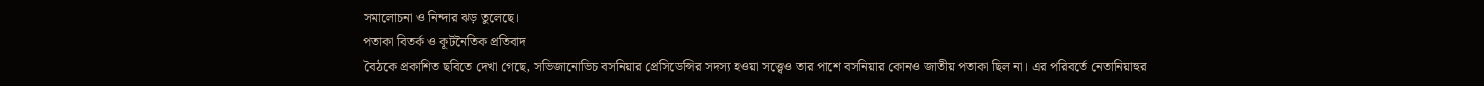সমালোচনা ও নিন্দার ঝড় তুলেছে।
পতাকা বিতর্ক ও কূটনৈতিক প্রতিবাদ
বৈঠকে প্রকাশিত ছবিতে দেখা গেছে, সভিজানোভিচ বসনিয়ার প্রেসিডেন্সির সদস্য হওয়া সত্ত্বেও তার পাশে বসনিয়ার কোনও জাতীয় পতাকা ছিল না। এর পরিবর্তে নেতানিয়াহুর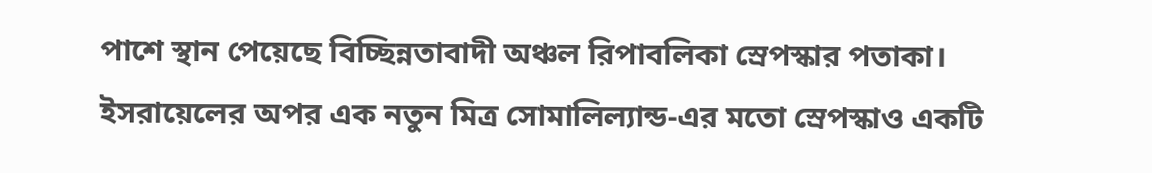পাশে স্থান পেয়েছে বিচ্ছিন্নতাবাদী অঞ্চল রিপাবলিকা স্রেপস্কার পতাকা।
ইসরায়েলের অপর এক নতুন মিত্র সোমালিল্যান্ড-এর মতো স্রেপস্কাও একটি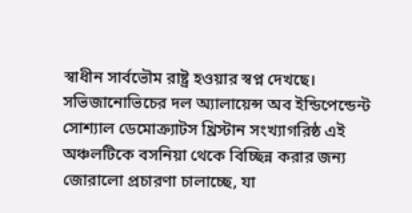স্বাধীন সার্বভৌম রাষ্ট্র হওয়ার স্বপ্ন দেখছে। সভিজানোভিচের দল অ্যালায়েন্স অব ইন্ডিপেন্ডেন্ট সোশ্যাল ডেমোক্র্যাটস খ্রিস্টান সংখ্যাগরিষ্ঠ এই অঞ্চলটিকে বসনিয়া থেকে বিচ্ছিন্ন করার জন্য জোরালো প্রচারণা চালাচ্ছে, যা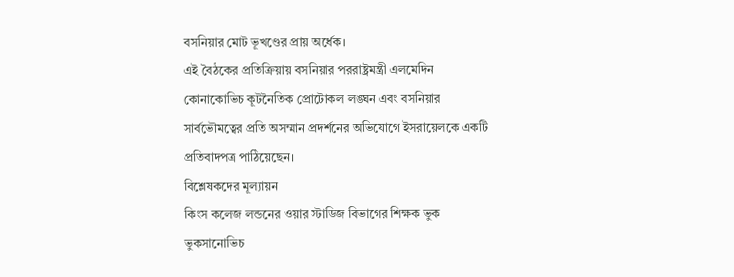বসনিয়ার মোট ভূখণ্ডের প্রায় অর্ধেক।
এই বৈঠকের প্রতিক্রিয়ায় বসনিয়ার পররাষ্ট্রমন্ত্রী এলমেদিন কোনাকোভিচ কূটনৈতিক প্রোটোকল লঙ্ঘন এবং বসনিয়ার সার্বভৌমত্বের প্রতি অসম্মান প্রদর্শনের অভিযোগে ইসরায়েলকে একটি প্রতিবাদপত্র পাঠিয়েছেন।
বিশ্লেষকদের মূল্যায়ন
কিংস কলেজ লন্ডনের ওয়ার স্টাডিজ বিভাগের শিক্ষক ভুক ভুকসানোভিচ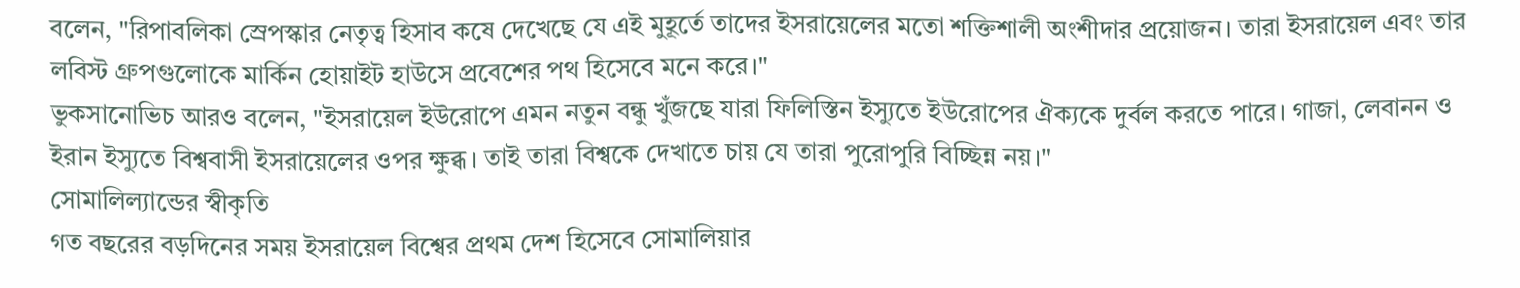বলেন, "রিপাবলিকা স্রেপস্কার নেতৃত্ব হিসাব কষে দেখেছে যে এই মুহূর্তে তাদের ইসরায়েলের মতো শক্তিশালী অংশীদার প্রয়োজন। তারা ইসরায়েল এবং তার লবিস্ট গ্রুপগুলোকে মার্কিন হোয়াইট হাউসে প্রবেশের পথ হিসেবে মনে করে।"
ভুকসানোভিচ আরও বলেন, "ইসরায়েল ইউরোপে এমন নতুন বন্ধু খুঁজছে যারা ফিলিস্তিন ইস্যুতে ইউরোপের ঐক্যকে দুর্বল করতে পারে। গাজা, লেবানন ও ইরান ইস্যুতে বিশ্ববাসী ইসরায়েলের ওপর ক্ষুব্ধ। তাই তারা বিশ্বকে দেখাতে চায় যে তারা পুরোপুরি বিচ্ছিন্ন নয়।"
সোমালিল্যান্ডের স্বীকৃতি
গত বছরের বড়দিনের সময় ইসরায়েল বিশ্বের প্রথম দেশ হিসেবে সোমালিয়ার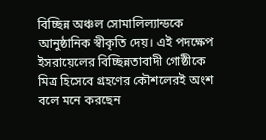বিচ্ছিন্ন অঞ্চল সোমালিল্যান্ডকে আনুষ্ঠানিক স্বীকৃতি দেয়। এই পদক্ষেপ ইসরায়েলের বিচ্ছিন্নতাবাদী গোষ্ঠীকে মিত্র হিসেবে গ্রহণের কৌশলেরই অংশ বলে মনে করছেন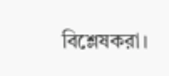বিশ্লেষকরা।